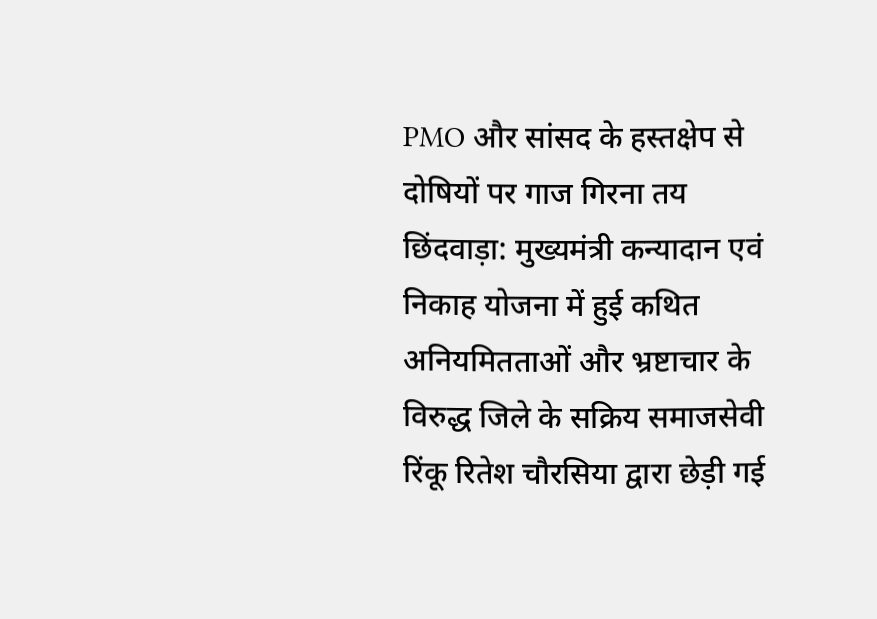PMO और सांसद के हस्तक्षेप से दोषियों पर गाज गिरना तय
छिंदवाड़ा: मुख्यमंत्री कन्यादान एवं निकाह योजना में हुई कथित अनियमितताओं और भ्रष्टाचार के विरुद्ध जिले के सक्रिय समाजसेवी रिंकू रितेश चौरसिया द्वारा छेड़ी गई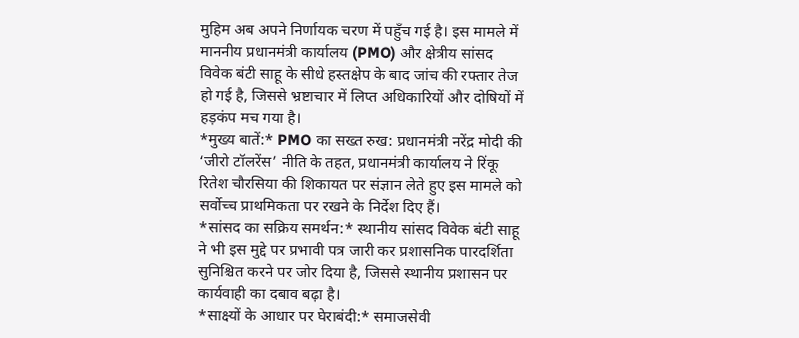मुहिम अब अपने निर्णायक चरण में पहुँच गई है। इस मामले में माननीय प्रधानमंत्री कार्यालय (PMO) और क्षेत्रीय सांसद विवेक बंटी साहू के सीधे हस्तक्षेप के बाद जांच की रफ्तार तेज हो गई है, जिससे भ्रष्टाचार में लिप्त अधिकारियों और दोषियों में हड़कंप मच गया है।
*मुख्य बातें:* PMO का सख्त रुख: प्रधानमंत्री नरेंद्र मोदी की ‘जीरो टॉलरेंस’ नीति के तहत, प्रधानमंत्री कार्यालय ने रिंकू रितेश चौरसिया की शिकायत पर संज्ञान लेते हुए इस मामले को सर्वोच्च प्राथमिकता पर रखने के निर्देश दिए हैं।
*सांसद का सक्रिय समर्थन:* स्थानीय सांसद विवेक बंटी साहू ने भी इस मुद्दे पर प्रभावी पत्र जारी कर प्रशासनिक पारदर्शिता सुनिश्चित करने पर जोर दिया है, जिससे स्थानीय प्रशासन पर कार्यवाही का दबाव बढ़ा है।
*साक्ष्यों के आधार पर घेराबंदी:* समाजसेवी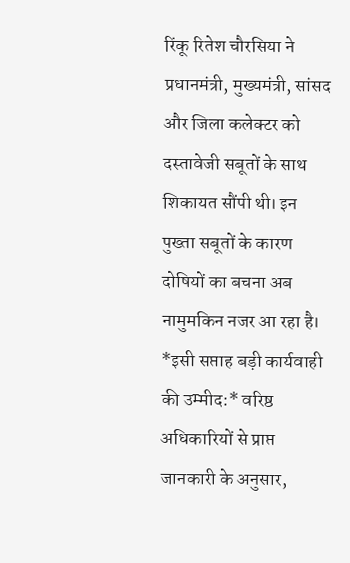रिंकू रितेश चौरसिया ने प्रधानमंत्री, मुख्यमंत्री, सांसद और जिला कलेक्टर को दस्तावेजी सबूतों के साथ शिकायत सौंपी थी। इन पुख्ता सबूतों के कारण दोषियों का बचना अब नामुमकिन नजर आ रहा है।
*इसी सप्ताह बड़ी कार्यवाही की उम्मीद:* वरिष्ठ अधिकारियों से प्राप्त जानकारी के अनुसार,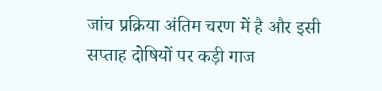जांच प्रक्रिया अंतिम चरण में है और इसी सप्ताह दोषियों पर कड़ी गाज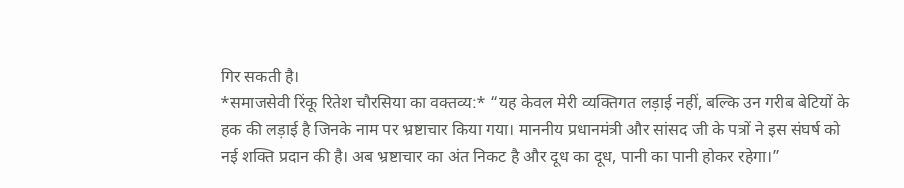गिर सकती है।
*समाजसेवी रिंकू रितेश चौरसिया का वक्तव्य:* “यह केवल मेरी व्यक्तिगत लड़ाई नहीं, बल्कि उन गरीब बेटियों के हक की लड़ाई है जिनके नाम पर भ्रष्टाचार किया गया। माननीय प्रधानमंत्री और सांसद जी के पत्रों ने इस संघर्ष को नई शक्ति प्रदान की है। अब भ्रष्टाचार का अंत निकट है और दूध का दूध, पानी का पानी होकर रहेगा।”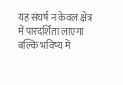यह संघर्ष न केवल क्षेत्र में पारदर्शिता लाएगा बल्कि भविष्य में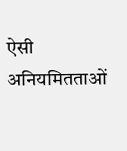ऐसी अनियमितताओं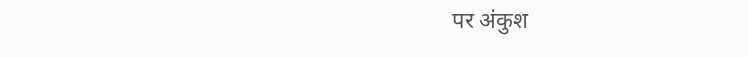पर अंकुश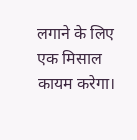लगाने के लिए एक मिसाल कायम करेगा।